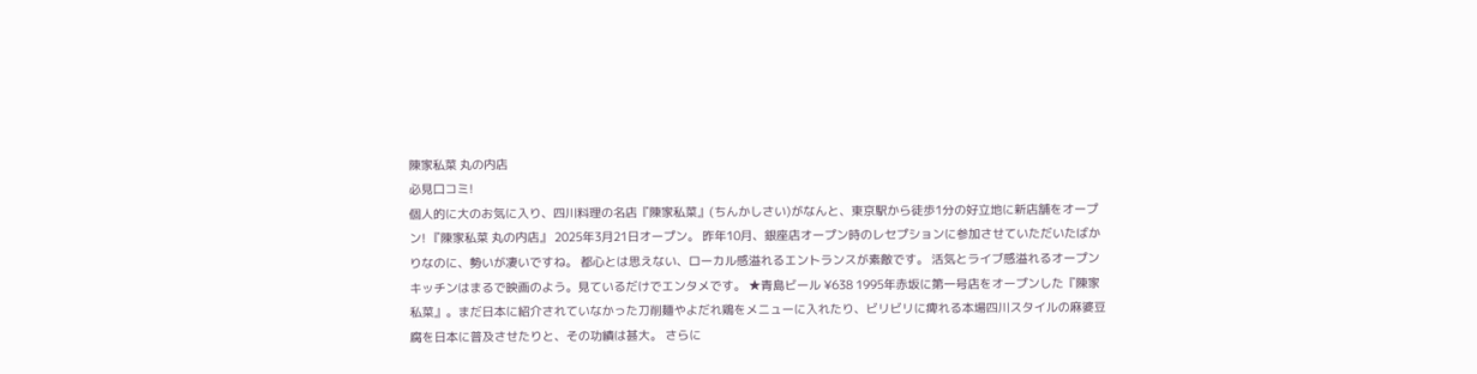陳家私菜 丸の内店
必見口コミ!
個人的に大のお気に入り、四川料理の名店『陳家私菜』(ちんかしさい)がなんと、東京駅から徒歩1分の好立地に新店舗をオープン! 『陳家私菜 丸の内店』 2025年3月21日オープン。 昨年10月、銀座店オープン時のレセプションに参加させていただいたばかりなのに、勢いが凄いですね。 都心とは思えない、ローカル感溢れるエントランスが素敵です。 活気とライブ感溢れるオープンキッチンはまるで映画のよう。見ているだけでエンタメです。 ★青島ビール ¥638 1995年赤坂に第一号店をオープンした『陳家私菜』。まだ日本に紹介されていなかった刀削麺やよだれ鶏をメニューに入れたり、ビリビリに痺れる本場四川スタイルの麻婆豆腐を日本に普及させたりと、その功績は甚大。 さらに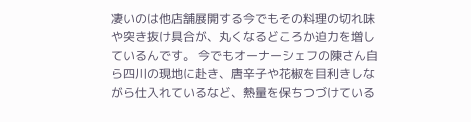凄いのは他店舗展開する今でもその料理の切れ味や突き抜け具合が、丸くなるどころか迫力を増しているんです。 今でもオーナーシェフの陳さん自ら四川の現地に赴き、唐辛子や花椒を目利きしながら仕入れているなど、熱量を保ちつづけている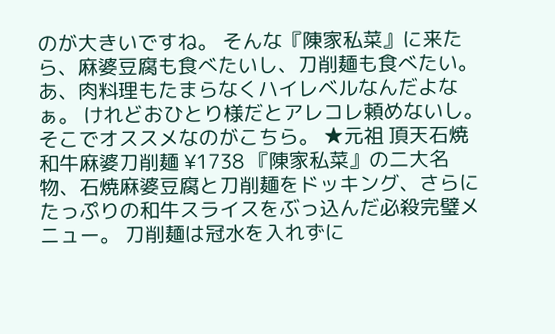のが大きいですね。 そんな『陳家私菜』に来たら、麻婆豆腐も食べたいし、刀削麺も食べたい。あ、肉料理もたまらなくハイレベルなんだよなぁ。 けれどおひとり様だとアレコレ頼めないし。 そこでオススメなのがこちら。 ★元祖 頂天石焼和牛麻婆刀削麺 ¥1738 『陳家私菜』の二大名物、石焼麻婆豆腐と刀削麺をドッキング、さらにたっぷりの和牛スライスをぶっ込んだ必殺完璧メニュー。 刀削麺は冠水を入れずに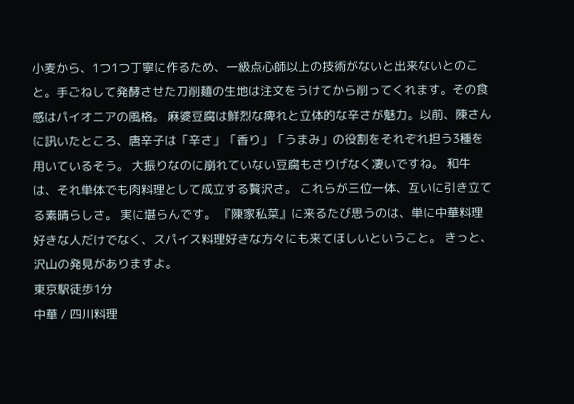小麦から、1つ1つ丁寧に作るため、一級点心師以上の技術がないと出来ないとのこと。手ごねして発酵させた刀削麺の生地は注文をうけてから削ってくれます。その食感はパイオニアの風格。 麻婆豆腐は鮮烈な痺れと立体的な辛さが魅力。以前、陳さんに訊いたところ、唐辛子は「辛さ」「香り」「うまみ」の役割をそれぞれ担う3種を用いているそう。 大振りなのに崩れていない豆腐もさりげなく凄いですね。 和牛は、それ単体でも肉料理として成立する贅沢さ。 これらが三位一体、互いに引き立てる素晴らしさ。 実に堪らんです。 『陳家私菜』に来るたび思うのは、単に中華料理好きな人だけでなく、スパイス料理好きな方々にも来てほしいということ。 きっと、沢山の発見がありますよ。
東京駅徒歩1分
中華 / 四川料理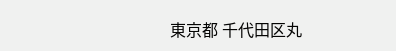東京都 千代田区丸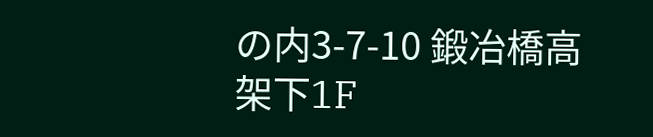の内3-7-10 鍛冶橋高架下1F